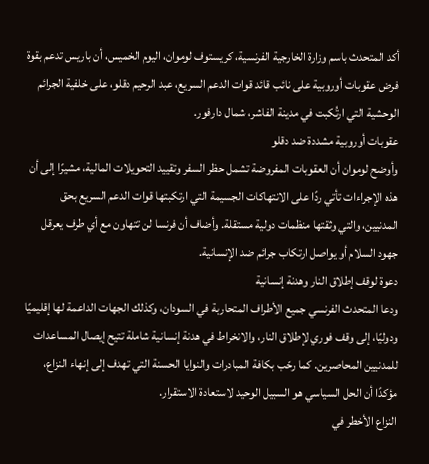أكد المتحدث باسم وزارة الخارجية الفرنسية، كريستوف لوموان، اليوم الخميس، أن باريس تدعم بقوة فرض عقوبات أوروبية على نائب قائد قوات الدعم السريع، عبد الرحيم دقلو، على خلفية الجرائم الوحشية التي ارتُكبت في مدينة الفاشر، شمال دارفور.
عقوبات أوروبية مشددة ضد دقلو
وأوضح لوموان أن العقوبات المفروضة تشمل حظر السفر وتقييد التحويلات المالية، مشيرًا إلى أن هذه الإجراءات تأتي ردًا على الانتهاكات الجسيمة التي ارتكبتها قوات الدعم السريع بحق المدنيين، والتي وثقتها منظمات دولية مستقلة. وأضاف أن فرنسا لن تتهاون مع أي طرف يعرقل جهود السلام أو يواصل ارتكاب جرائم ضد الإنسانية.
دعوة لوقف إطلاق النار وهدنة إنسانية
ودعا المتحدث الفرنسي جميع الأطراف المتحاربة في السودان، وكذلك الجهات الداعمة لها إقليميًا ودوليًا، إلى وقف فوري لإطلاق النار، والانخراط في هدنة إنسانية شاملة تتيح إيصال المساعدات للمدنيين المحاصرين. كما رحّب بكافة المبادرات والنوايا الحسنة التي تهدف إلى إنهاء النزاع، مؤكدًا أن الحل السياسي هو السبيل الوحيد لاستعادة الاستقرار.
النزاع الأخطر في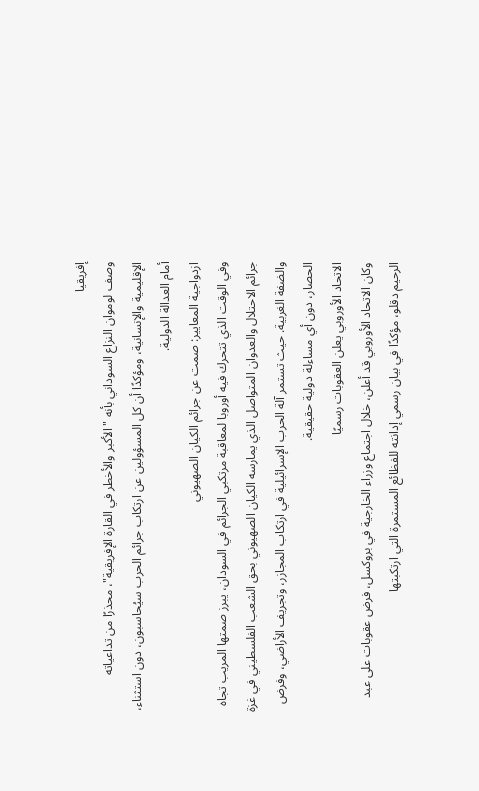إفريقيا
وصف لوموان النزاع السوداني بأنه "الأكبر والأخطر في القارة الإفريقية"، محذرًا من تداعياته الإقليمية والإنسانية، ومؤكدًا أن كل المسؤولين عن ارتكاب جرائم الحرب سيُحاسبون، دون استثناء، أمام العدالة الدولية.
ازدواجية المعايير: صمت عن جرائم الكيان الصهيوني
وفي الوقت الذي تتحرك فيه أوروبا لمعاقبة مرتكبي الجرائم في السودان، يبرز صمتها المريب تجاه جرائم الاحتلال والعدوان المتواصل الذي يمارسه الكيان الصهيوني بحق الشعب الفلسطيني في غزة والضفة الغربية. حيث تستمر آلة الحرب الإسرائيلية في ارتكاب المجازر، وتجريف الأراضي، وفرض الحصار، دون أي مساءلة دولية حقيقية.
الاتحاد الأوروبي يعلن العقوبات رسميًا
وكان الاتحاد الأوروبي قد أعلن، خلال اجتماع وزراء الخارجية في بروكسل، فرض عقوبات على عبد الرحيم دقلو، مؤكدًا في بيان رسمي إدانته للفظائع المستمرة التي ارتكبتها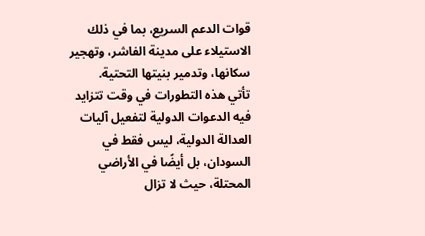قوات الدعم السريع، بما في ذلك الاستيلاء على مدينة الفاشر، وتهجير سكانها، وتدمير بنيتها التحتية.
تأتي هذه التطورات في وقت تتزايد فيه الدعوات الدولية لتفعيل آليات العدالة الدولية، ليس فقط في السودان، بل أيضًا في الأراضي المحتلة، حيث لا تزال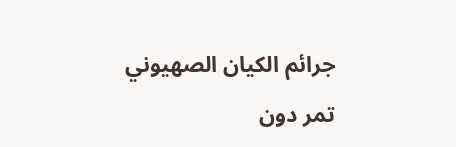جرائم الكيان الصهيوني تمر دون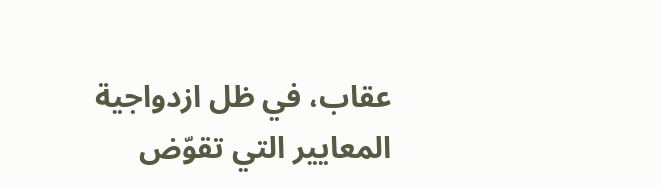عقاب، في ظل ازدواجية المعايير التي تقوّض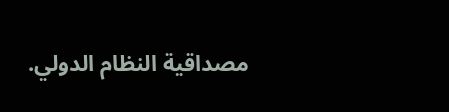مصداقية النظام الدولي.